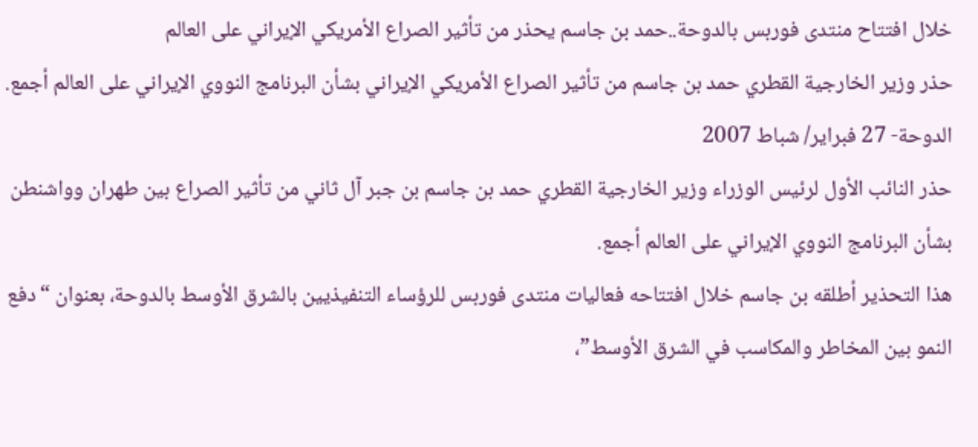خلال افتتاح منتدى فوربس بالدوحة..حمد بن جاسم يحذر من تأثير الصراع الأمريكي الإيراني على العالم
حذر وزير الخارجية القطري حمد بن جاسم من تأثير الصراع الأمريكي الإيراني بشأن البرنامج النووي الإيراني على العالم أجمع.
الدوحة- 27 فبراير/ شباط 2007
حذر النائب الأول لرئيس الوزراء وزير الخارجية القطري حمد بن جاسم بن جبر آل ثاني من تأثير الصراع بين طهران وواشنطن بشأن البرنامج النووي الإيراني على العالم أجمع.
هذا التحذير أطلقه بن جاسم خلال افتتاحه فعاليات منتدى فوربس للرؤساء التنفيذيين بالشرق الأوسط بالدوحة، بعنوان “دفع النمو بين المخاطر والمكاسب في الشرق الأوسط”،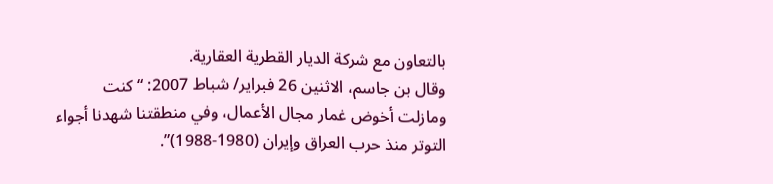بالتعاون مع شركة الديار القطرية العقارية.
وقال بن جاسم، الاثنين 26 فبراير/ شباط 2007: “كنت ومازلت أخوض غمار مجال الأعمال، وفي منطقتنا شهدنا أجواء التوتر منذ حرب العراق وإيران (1980-1988)”.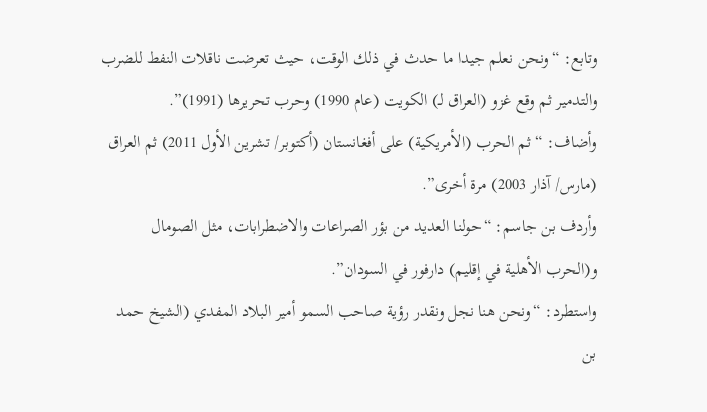وتابع: “ونحن نعلم جيدا ما حدث في ذلك الوقت، حيث تعرضت ناقلات النفط للضرب والتدمير ثم وقع غزو (العراق لـ) الكويت (عام 1990) وحرب تحريرها (1991)”.
وأضاف: “ثم الحرب (الأمريكية) على أفغانستان (أكتوبر/ تشرين الأول 2011) ثم العراق (مارس/ آذار 2003) مرة أخرى”.
وأردف بن جاسم: “حولنا العديد من بؤر الصراعات والاضطرابات، مثل الصومال و(الحرب الأهلية في إقليم) دارفور في السودان”.
واستطرد: “ونحن هنا نجل ونقدر رؤية صاحب السمو أمير البلاد المفدي (الشيخ حمد بن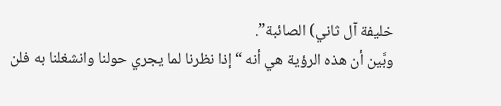خليفة آل ثاني) الصائبة”.
وبَّين أن هذه الرؤية هي أنه “إذا نظرنا لما يجري حولنا وانشغلنا به فلن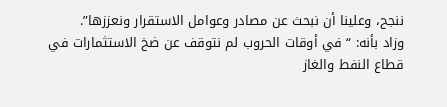ننجح، وعلينا أن نبحث عن مصادر وعوامل الاستقرار ونعززها”.
وزاد بأنه: “في أوقات الحروب لم نتوقف عن ضخ الاستثمارات في قطاع النفط والغاز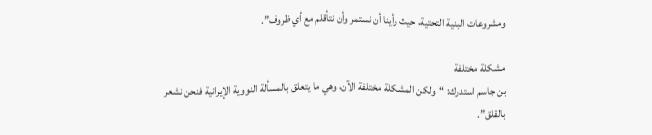ومشروعات البنية التحتية، حيث رأينا أن نستمر وأن نتأقلم مع أي ظروف”.

مشكلة مختلفة
بن جاسم استدرك: “ولكن المشكلة مختلفة الآن، وهي ما يتعلق بالمسألة النووية الإيرانية فنحن نشعر بالقلق”.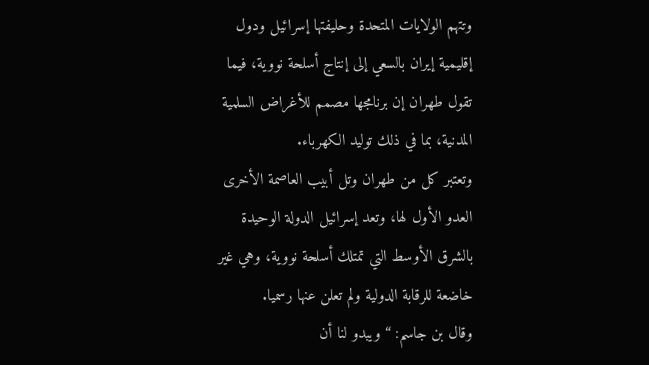وتتهم الولايات المتحدة وحليفتها إسرائيل ودول إقليمية إيران بالسعي إلى إنتاج أسلحة نووية، فيما تقول طهران إن برنامجها مصمم للأغراض السلمية المدنية، بما في ذلك توليد الكهرباء.
وتعتبر كل من طهران وتل أبيب العاصمة الأخرى العدو الأول لها، وتعد إسرائيل الدولة الوحيدة بالشرق الأوسط التي تمتلك أسلحة نووية، وهي غير خاضعة للرقابة الدولية ولم تعلن عنها رسميا.
وقال بن جاسم: “ويبدو لنا أن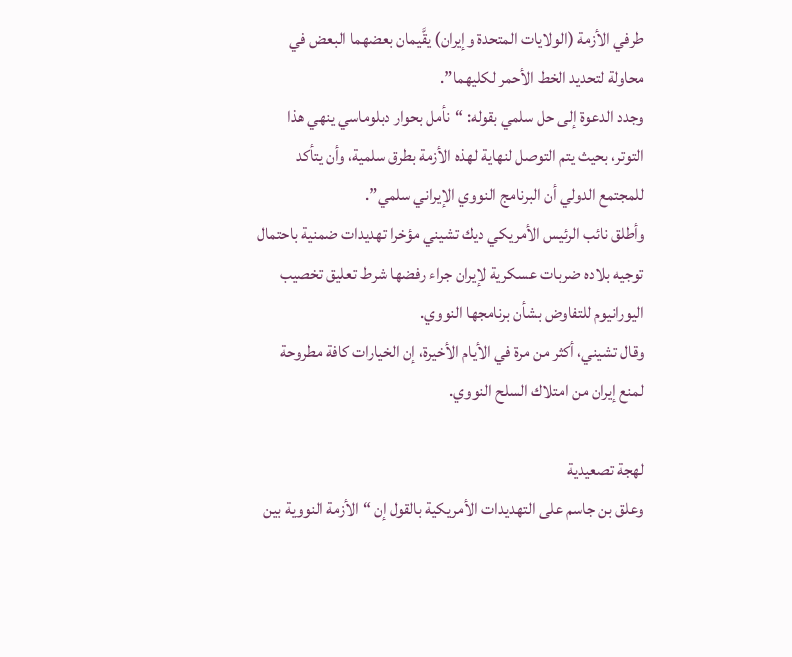طرفي الأزمة (الولايات المتحدة وإيران) يقَّيمان بعضهما البعض في محاولة لتحديد الخط الأحمر لكليهما”.
وجدد الدعوة إلى حل سلمي بقوله: “نأمل بحوار دبلوماسي ينهي هذا التوتر، بحيث يتم التوصل لنهاية لهذه الأزمة بطرق سلمية، وأن يتأكد للمجتمع الدولي أن البرنامج النووي الإيراني سلمي”.
وأطلق نائب الرئيس الأمريكي ديك تشيني مؤخرا تهديدات ضمنية باحتمال توجيه بلاده ضربات عسكرية لإيران جراء رفضها شرط تعليق تخصيب اليورانيوم للتفاوض بشأن برنامجها النووي.
وقال تشيني، أكثر من مرة في الأيام الأخيرة، إن الخيارات كافة مطروحة لمنع إيران من امتلاك السلح النووي.

لهجة تصعيدية
وعلق بن جاسم على التهديدات الأمريكية بالقول إن “الأزمة النووية بين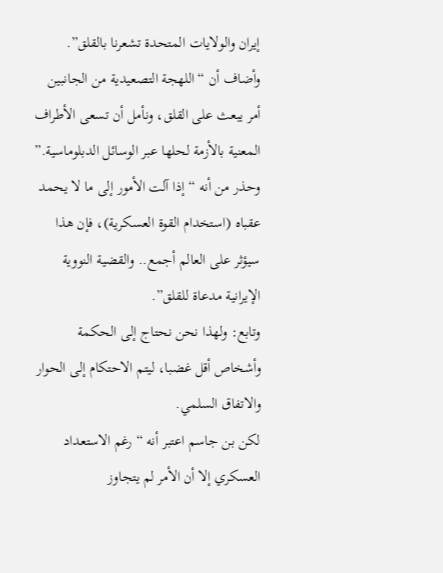إيران والولايات المتحدة تشعرنا بالقلق”.
وأضاف أن “اللهجة التصعيدية من الجانبين أمر يبعث على القلق، ونأمل أن تسعى الأطراف المعنية بالأزمة لحلها عبر الوسائل الدبلوماسية.”
وحذر من أنه “إذا آلت الأمور إلى ما لا يحمد عقباه (استخدام القوة العسكرية)، فإن هذا سيؤثر على العالم أجمع.. والقضية النووية الإيرانية مدعاة للقلق”.
وتابع: ولهذا نحن نحتاج إلى الحكمة وأشخاص أقل غضبا، ليتم الاحتكام إلى الحوار والاتفاق السلمي.
لكن بن جاسم اعتبر أنه “رغم الاستعداد العسكري إلا أن الأمر لم يتجاوز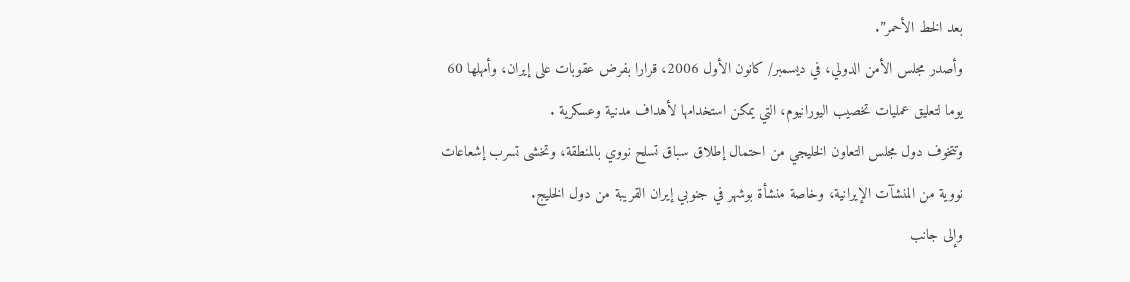بعد الخط الأحمر”.
وأصدر مجلس الأمن الدولي، في ديسمبر/ كانون الأول 2006، قرارا بفرض عقوبات على إيران، وأمهلها 60 يوما لتعليق عمليات تخصيب اليورانيوم، التي يمكن استخدامها لأهداف مدنية وعسكرية .
وتتخوف دول مجلس التعاون الخليجي من احتمال إطلاق سباق تسلح نووي بالمنطقة، وتخشى تسرب إشعاعات نووية من المنشآت الإيرانية، وخاصة منشأة بوشهر في جنوبي إيران القريبة من دول الخليج.
وإلى جانب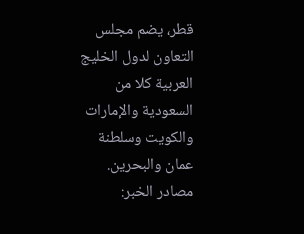قطر، يضم مجلس التعاون لدول الخليج العربية كلا من السعودية والإمارات والكويت وسلطنة عمان والبحرين.
مصادر الخبر: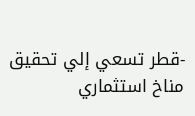-قطر تسعي إلي تحقيق مناخ استثماري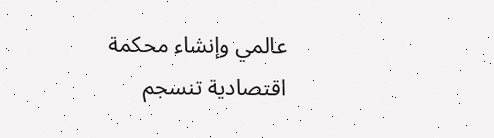عالمي وإنشاء محكمة اقتصادية تنسجم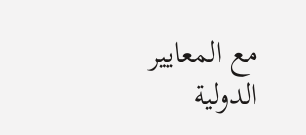مع المعايير الدولية